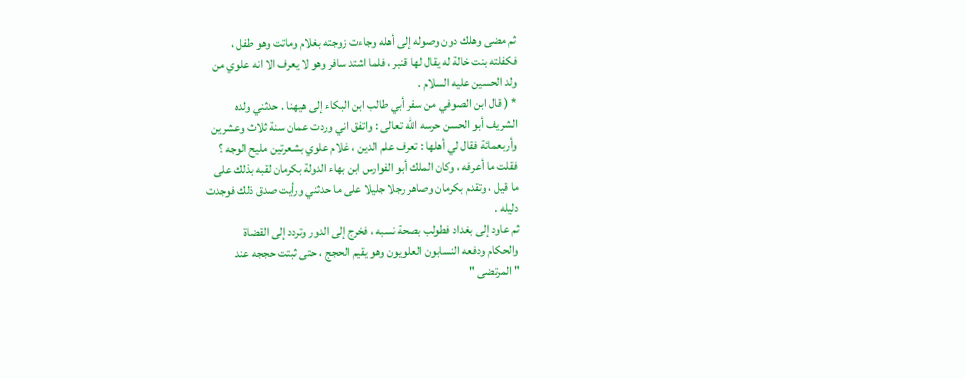ثم مضى وهلك دون وصوله إلى أهله وجاءت زوجته بغلام وماتت وهو طفل ،
فكفلته بنت خالة له يقال لها قنبر ، فلما اشتد سافر وهو لا يعرف الا انه علوي من
ولد الحسين عليه السلام .
* ( قال ابن الصوفي من سفر أبي طالب ابن البكاء إلى هيهنا . حدثني ولده
الشريف أبو الحسن حرسه الله تعالى : واتفق اني وردت عمان سنة ثلاث وعشرين
وأربعمائة فقال لي أهلها : تعرف علم الدين ، غلام علوي بشعرتين مليح الوجه ؟
فقلت ما أعرفه ، وكان الملك أبو الفوارس ابن بهاء الدولة بكرمان لقبه بذلك على
ما قيل ، وتقدم بكرمان وصاهر رجلا جليلا على ما حدثني ورأيت صدق ذلك فوجدت
دليله .
ثم عاود إلى بغداد فطولب بصحة نسبه ، فخرج إلى الدور وتردد إلى القضاة
والحكام ودفعه النسابون العلويون وهو يقيم الحجج ، حتى ثبتت حججه عند
" المرتضى "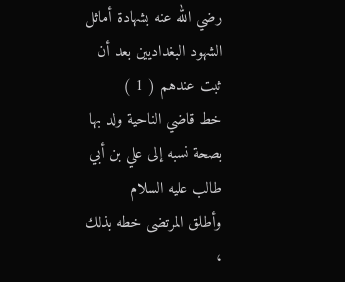رضي الله عنه بشهادة أماثل الشهود البغداديين بعد أن ثبت عندهم ( 1 )
خط قاضي الناحية ولد بها بصحة نسبه إلى علي بن أبي طالب عليه السلام
وأطلق المرتضى خطه بذلك ،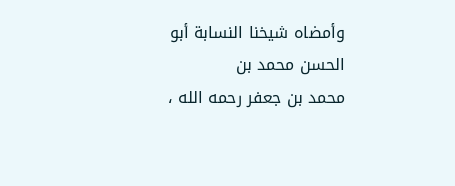وأمضاه شيخنا النسابة أبو الحسن محمد بن
محمد بن جعفر رحمه الله ،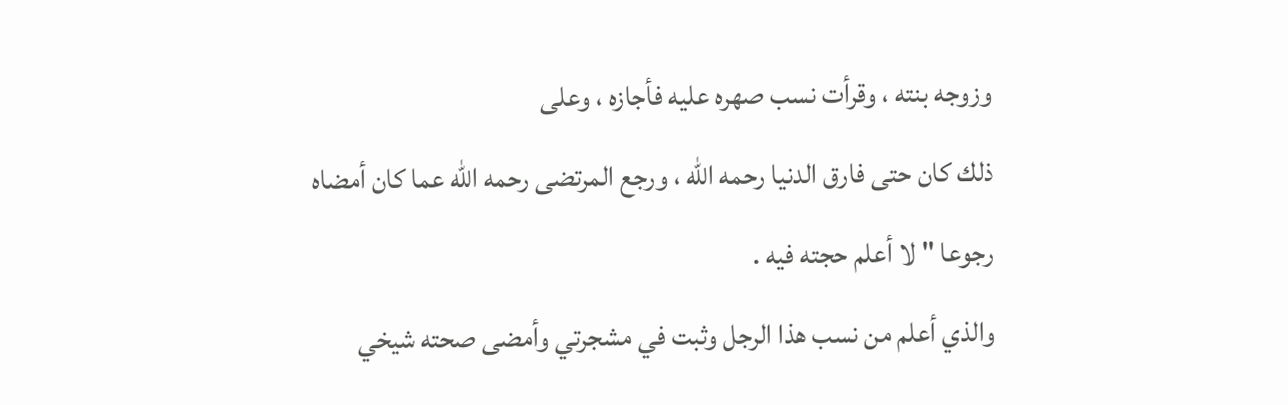وزوجه بنته ، وقرأت نسب صهره عليه فأجازه ، وعلى
ذلك كان حتى فارق الدنيا رحمه الله ، ورجع المرتضى رحمه الله عما كان أمضاه
رجوعا " لا أعلم حجته فيه .
والذي أعلم من نسب هذا الرجل وثبت في مشجرتي وأمضى صحته شيخي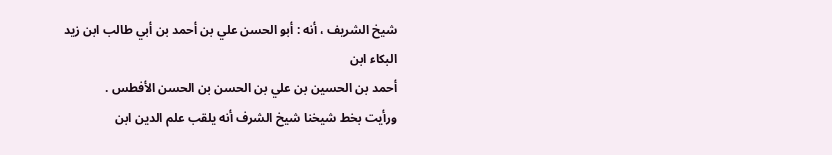شيخ الشريف ، أنه : أبو الحسن علي بن أحمد بن أبي طالب ابن زيد البكاء ابن
أحمد بن الحسين بن علي بن الحسن بن الحسن الأفطس .
ورأيت بخط شيخنا شيخ الشرف أنه يلقب علم الدين ابن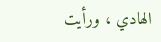الهادي ، ورأيت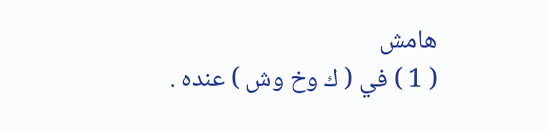هامش
( 1 ) في ( ك وخ وش ) عنده .